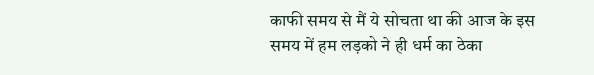काफी समय से मैं ये सोचता था की आज के इस समय में हम लड़को ने ही धर्म का ठेका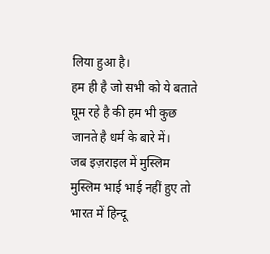लिया हुआ है।
हम ही है जो सभी को ये बताते घूम रहे है की हम भी कुछ जानते है धर्म के बारे में।
जब इज़राइल में मुस्लिम मुस्लिम भाई भाई नहीं हुए तो भारत में हिन्दू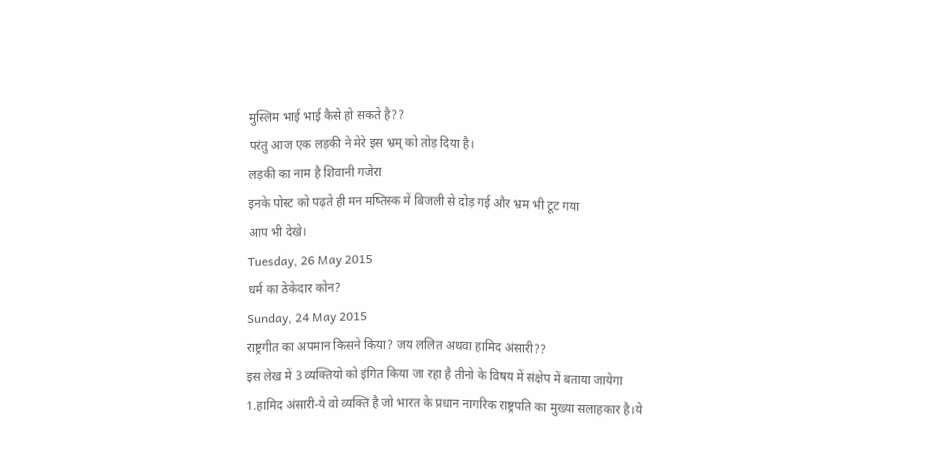मुस्लिम भाई भाई कैसे हो सकते है??
परंतु आज एक लड़की ने मेरे इस भ्रम् को तोड़ दिया है।
लड़की का नाम है शिवानी गजेरा
इनके पोस्ट को पढ़ते ही मन मष्तिस्क में बिजली से दोड़ गई और भ्रम भी टूट गया
आप भी देखे।
Tuesday, 26 May 2015
धर्म का ठेकेदार कोन?
Sunday, 24 May 2015
राष्ट्रगीत का अपमान किसने किया? जय ललित अथवा हामिद अंसारी??
इस लेख में 3 व्यक्तियो को इंगित किया जा रहा है तीनो के विषय में संक्षेप में बताया जायेगा
1.हामिद अंसारी-ये वो व्यक्ति है जो भारत के प्रधान नागरिक राष्ट्रपति का मुख्या सलाहकार है।ये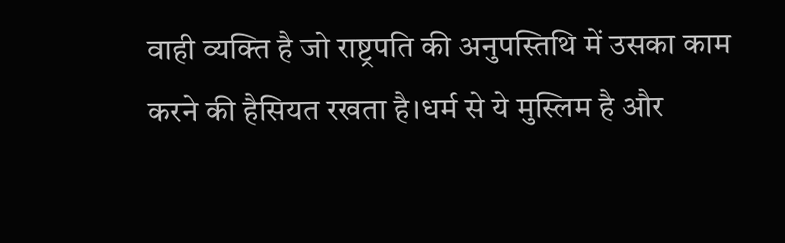वाही व्यक्ति है जो राष्ट्रपति की अनुपस्तिथि में उसका काम करने की हैसियत रखता है।धर्म से ये मुस्लिम है और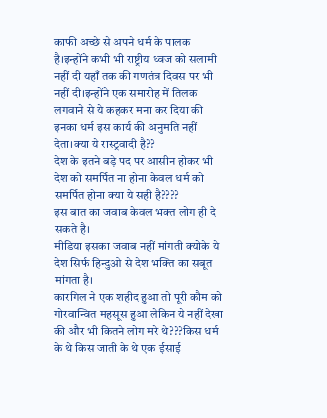काफी अच्छे से अपने धर्म के पालक है।इन्होंने कभी भी राष्ट्रीय ध्वज को सलामी नहीं दी यहाँ तक की गणतंत्र दिवस पर भी नहीं दी।इन्होंने एक समारोह में तिलक लगवाने से ये कहकर मना कर दिया की इनका धर्म इस कार्य की अनुमति नहीं देता।क्या ये रास्ट्रवादी है??
देश के इतने बड़े पद पर आसीन होकर भी देश को समर्पित ना होना केवल धर्म को समर्पित होना क्या ये सही है????
इस बात का जवाब केवल भक्त लोग ही दे सकते है।
मीडिया इसका जवाब नहीं मांगती क्योके ये देश सिर्फ हिन्दुओ से देश भक्ति का सबूत मांगता है।
कारगिल ने एक शहीद हुआ तो पूरी कौम को गोरवान्वित महसूस हुआ लेकिन ये नहीं देखा की और भी कितने लोग मरे थे???किस धर्म के थे किस जाती के थे एक ईसाई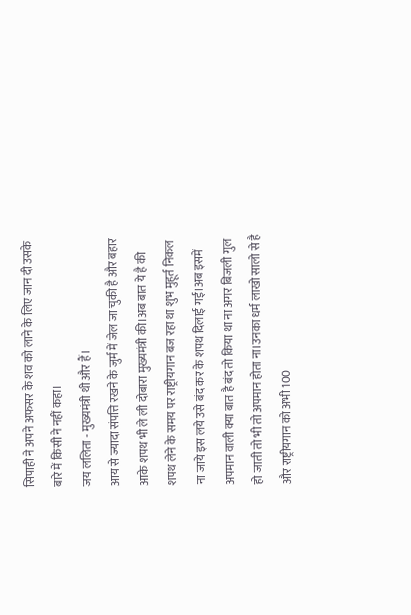सिपाही ने अपने अफसर के शव को लाने के लिए जान दी उसके बारे में किसी ने नहीं कहा।
जय ललिता - मुख्यमंत्री थी और हैं।
आय से ज्यादा संपत्ति रखने के जुर्म में जेल जा चुकी है और बहार आके शपथ भी ले ली दोबारा मुख्यमंत्री की।अब बात ये है की शपथ लेने के समय पर राष्ट्रीयगान बज रहा था शुभ मुहूर्त निकल ना जाये इस लये उसे बंद कर के शपथ दिलाई गई।अब इसमें अपमान वाली क्या बात है बंद तो किया था ना अगर बिजली गुल हो जाती तो भी तो अपमान होता ना।उनका धर्म लाखो सालो से है और राष्ट्रीयगान को अभी 100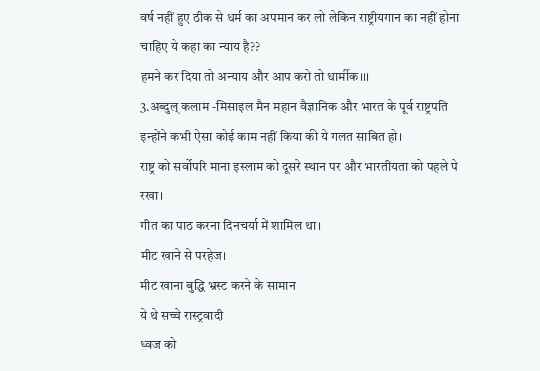वर्ष नहीं हुए ठीक से धर्म का अपमान कर लो लेकिन राष्ट्रीयगान का नहीं होना चाहिए ये कहा का न्याय है??
हमने कर दिया तो अन्याय और आप करो तो धार्मीक।।।
3.अब्दुल् कलाम -मिसाइल मैन महान वैज्ञानिक और भारत के पूर्व राष्ट्रपति इन्होंने कभी ऐसा कोई काम नहीं किया की ये गलत साबित हो।
राष्ट्र को सर्वोपरि माना इस्लाम को दूसरे स्थान पर और भारतीयता को पहले पे रखा।
गीत का पाठ करना दिनचर्या में शामिल था।
मीट खाने से परहेज।
मीट खाना बुद्धि भ्रस्ट करने के सामान
ये थे सच्चे रास्ट्रवादी
ध्वज को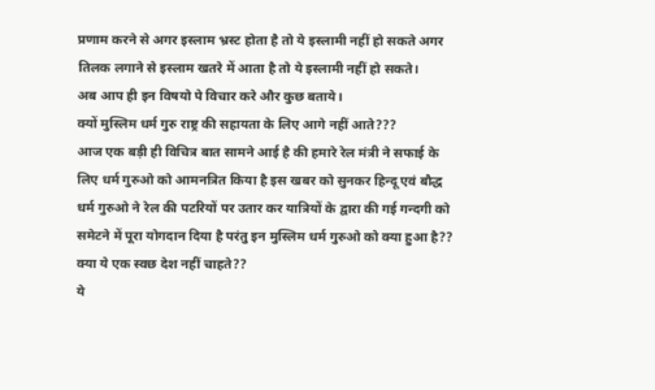प्रणाम करने से अगर इस्लाम भ्रस्ट होता है तो ये इस्लामी नहीं हो सकते अगर तिलक लगाने से इस्लाम खतरे में आता है तो ये इस्लामी नहीं हो सकते।
अब आप ही इन विषयो पे विचार करे और कुछ बताये।
क्यों मुस्लिम धर्म गुरु राष्ट्र की सहायता के लिए आगे नहीं आते???
आज एक बड़ी ही विचित्र बात सामने आई है की हमारे रेल मंत्री ने सफाई के लिए धर्म गुरुओ को आमनत्रित किया है इस खबर को सुनकर हिन्दू एवं बौद्ध धर्म गुरुओ ने रेल की पटरियों पर उतार कर यात्रियों के द्वारा की गई गन्दगी को समेटने में पूरा योगदान दिया है परंतु इन मुस्लिम धर्म गुरुओ को क्या हुआ है??
क्या ये एक स्वछ देश नहीं चाहते??
ये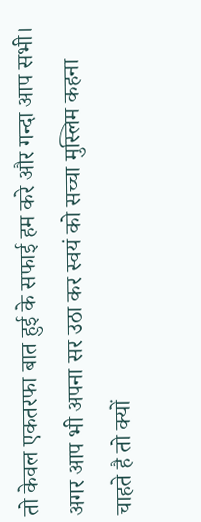तो केवल एकतरफा बात हुई के सफाई हम करे और गन्दा आप सभी।
अगर आप भी अपना सर उठा कर स्वयं को सच्चा मुस्लिम कहना चाहते है तो क्यों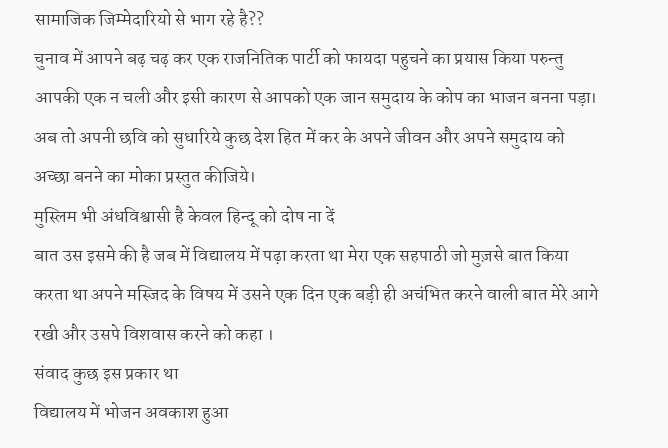सामाजिक जिम्मेदारियो से भाग रहे है??
चुनाव में आपने बढ़ चढ़ कर एक राजनितिक पार्टी को फायदा पहुचने का प्रयास किया परुन्तु आपकी एक न चली और इसी कारण से आपको एक जान समुदाय के कोप का भाजन बनना पड़ा।
अब तो अपनी छवि को सुधारिये कुछ देश हित में कर के अपने जीवन और अपने समुदाय को अच्छा बनने का मोका प्रस्तुत कीजिये।
मुस्लिम भी अंधविश्वासी है केवल हिन्दू को दोष ना दें
बात उस इसमे की है जब में विद्यालय में पढ़ा करता था मेरा एक सहपाठी जो मुज़से बात किया करता था अपने मस्जिद के विषय में उसने एक दिन एक बड़ी ही अचंभित करने वाली बात मेरे आगे रखी और उसपे विशवास करने को कहा ।
संवाद कुछ इस प्रकार था
विद्यालय में भोजन अवकाश हुआ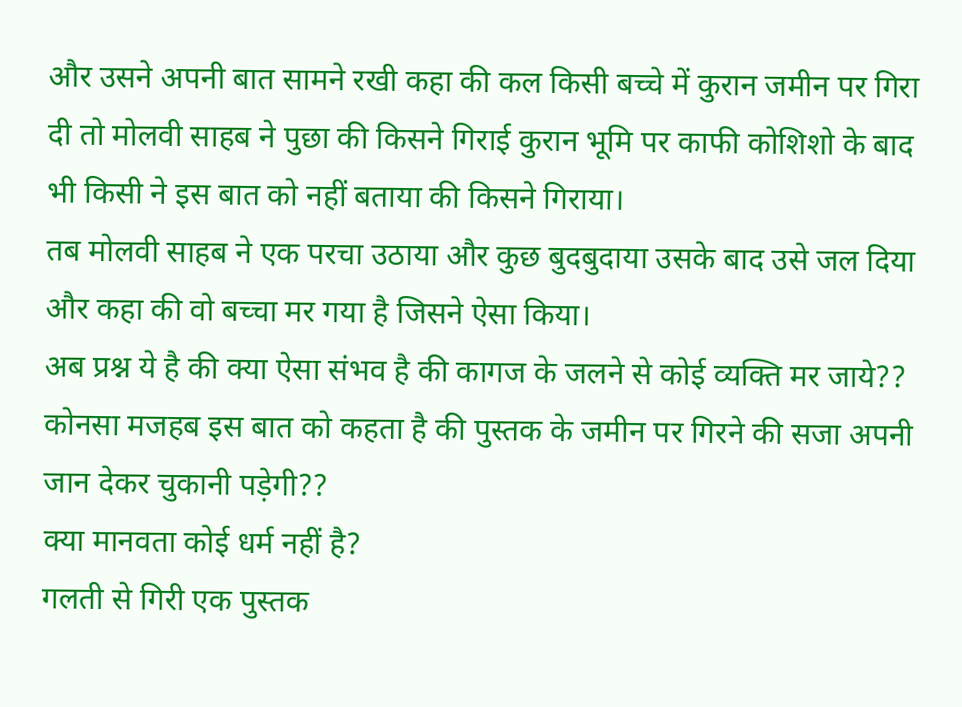और उसने अपनी बात सामने रखी कहा की कल किसी बच्चे में कुरान जमीन पर गिरा दी तो मोलवी साहब ने पुछा की किसने गिराई कुरान भूमि पर काफी कोशिशो के बाद भी किसी ने इस बात को नहीं बताया की किसने गिराया।
तब मोलवी साहब ने एक परचा उठाया और कुछ बुदबुदाया उसके बाद उसे जल दिया और कहा की वो बच्चा मर गया है जिसने ऐसा किया।
अब प्रश्न ये है की क्या ऐसा संभव है की कागज के जलने से कोई व्यक्ति मर जाये??
कोनसा मजहब इस बात को कहता है की पुस्तक के जमीन पर गिरने की सजा अपनी जान देकर चुकानी पड़ेगी??
क्या मानवता कोई धर्म नहीं है?
गलती से गिरी एक पुस्तक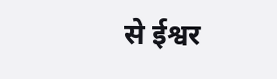से ईश्वर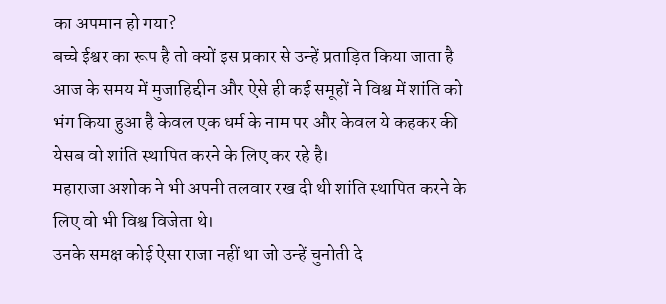का अपमान हो गया?
बच्चे ईश्वर का रूप है तो क्यों इस प्रकार से उन्हें प्रताड़ित किया जाता है
आज के समय में मुजाहिद्दीन और ऐसे ही कई समूहों ने विश्व में शांति को भंग किया हुआ है केवल एक धर्म के नाम पर और केवल ये कहकर की येसब वो शांति स्थापित करने के लिए कर रहे है।
महाराजा अशोक ने भी अपनी तलवार रख दी थी शांति स्थापित करने के लिए वो भी विश्व विजेता थे।
उनके समक्ष कोई ऐसा राजा नहीं था जो उन्हें चुनोती दे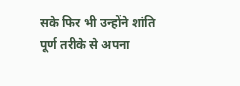सके फिर भी उन्होंने शांति पूर्ण तरीके से अपना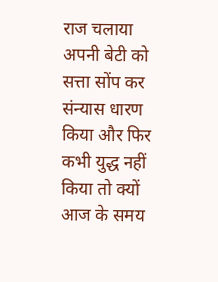राज चलाया अपनी बेटी को सत्ता सोंप कर संन्यास धारण किया और फिर कभी युद्ध नहीं किया तो क्यों आज के समय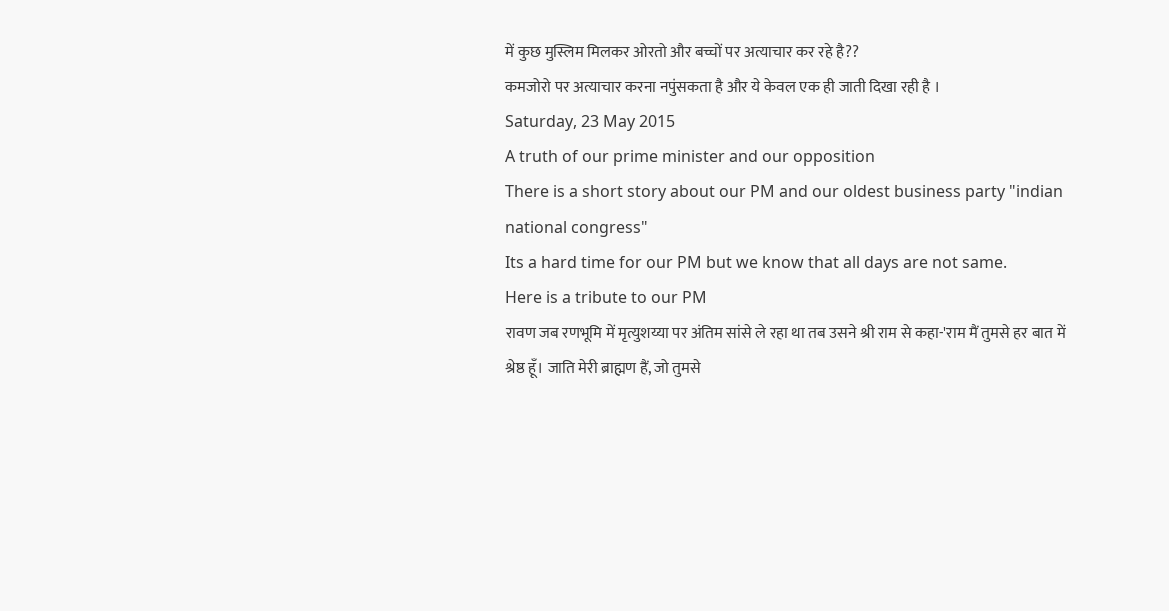में कुछ मुस्लिम मिलकर ओरतो और बच्चों पर अत्याचार कर रहे है??
कमजोरो पर अत्याचार करना नपुंसकता है और ये केवल एक ही जाती दिखा रही है ।
Saturday, 23 May 2015
A truth of our prime minister and our opposition
There is a short story about our PM and our oldest business party "indian national congress"
Its a hard time for our PM but we know that all days are not same.
Here is a tribute to our PM
रावण जब रणभूमि में मृत्युशय्या पर अंतिम सांसे ले रहा था तब उसने श्री राम से कहा-'राम मैं तुमसे हर बात में श्रेष्ठ हूँ। जाति मेरी ब्राह्मण हैं, जो तुमसे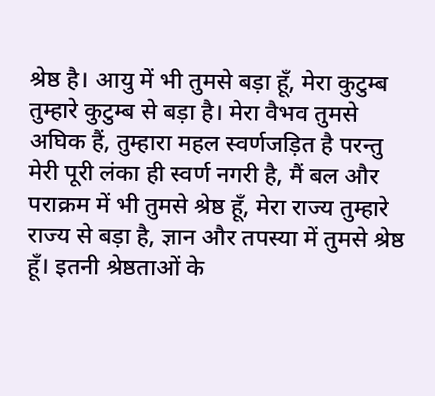श्रेष्ठ है। आयु में भी तुमसे बड़ा हूँ, मेरा कुटुम्ब तुम्हारे कुटुम्ब से बड़ा है। मेरा वैभव तुमसे अघिक हैं, तुम्हारा महल स्वर्णजड़ित है परन्तु मेरी पूरी लंका ही स्वर्ण नगरी है, मैं बल और पराक्रम में भी तुमसे श्रेष्ठ हूँ, मेरा राज्य तुम्हारे राज्य से बड़ा है, ज्ञान और तपस्या में तुमसे श्रेष्ठ हूँ। इतनी श्रेष्ठताओं के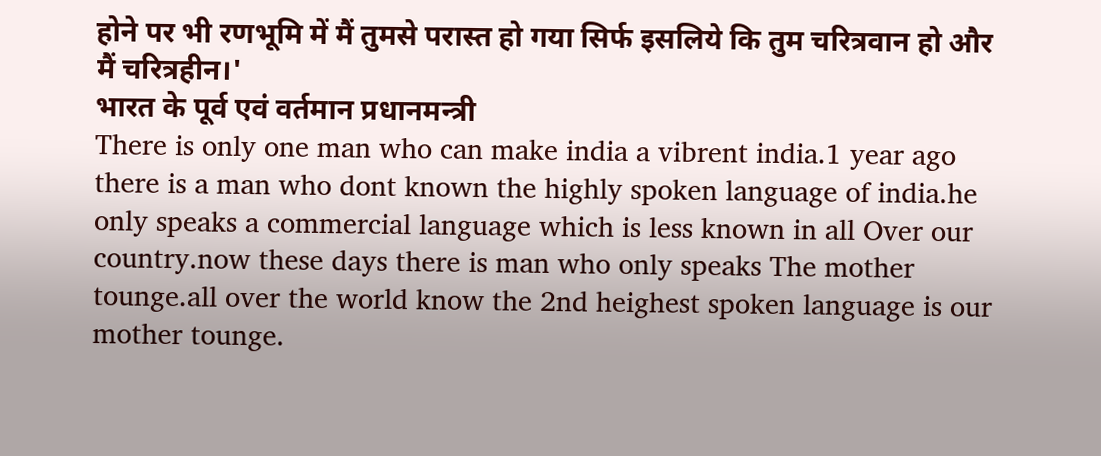होने पर भी रणभूमि में मैं तुमसे परास्त हो गया सिर्फ इसलिये कि तुम चरित्रवान हो और मैं चरित्रहीन।'
भारत के पूर्व एवं वर्तमान प्रधानमन्त्री
There is only one man who can make india a vibrent india.1 year ago there is a man who dont known the highly spoken language of india.he only speaks a commercial language which is less known in all Over our country.now these days there is man who only speaks The mother tounge.all over the world know the 2nd heighest spoken language is our mother tounge.